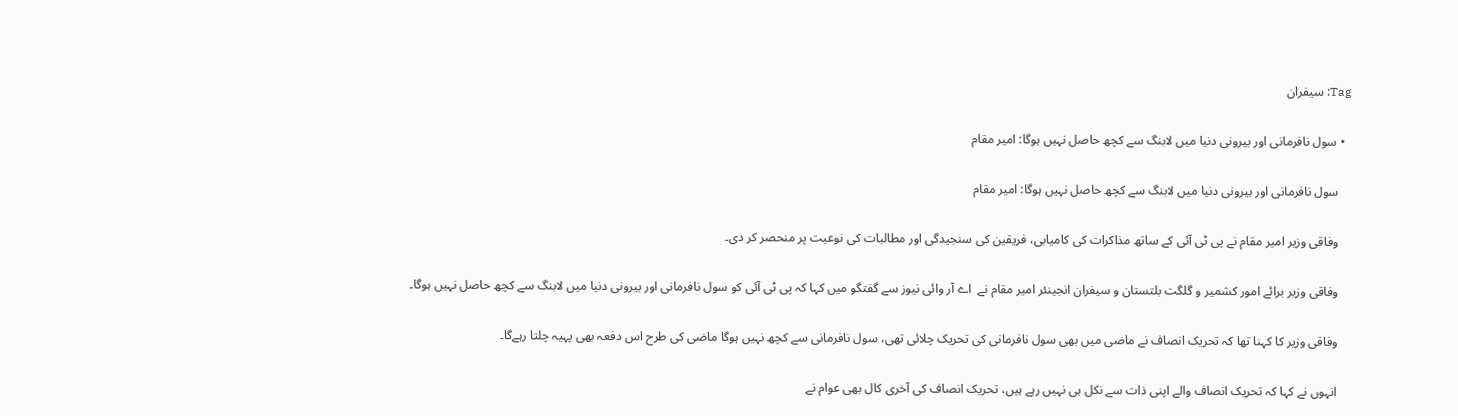Tag: سیفران

  • سول نافرمانی اور بیرونی دنیا میں لابنگ سے کچھ حاصل نہیں ہوگا: امیر مقام

    سول نافرمانی اور بیرونی دنیا میں لابنگ سے کچھ حاصل نہیں ہوگا: امیر مقام

    وفاقی وزیر امیر مقام نے پی ٹی آئی کے ساتھ مذاکرات کی کامیابی، فریقین کی سنجیدگی اور مطالبات کی نوعیت پر منحصر کر دی۔

    وفاقی وزیر برائے امور کشمیر و گلگت بلتستان و سیفران انجینئر امیر مقام نے  اے آر وائی نیوز سے گفتگو میں کہا کہ پی ٹی آئی کو سول نافرمانی اور بیرونی دنیا میں لابنگ سے کچھ حاصل نہیں ہوگا۔

    وفاقی وزیر کا کہنا تھا کہ تحریک انصاف نے ماضی میں بھی سول نافرمانی کی تحریک چلائی تھی، سول نافرمانی سے کچھ نہیں ہوگا ماضی کی طرح اس دفعہ بھی پہیہ چلتا رہےگا۔

    انہوں نے کہا کہ تحریک انصاف والے اپنی ذات سے نکل ہی نہیں رہے ہیں، تحریک انصاف کی آخری کال بھی عوام نے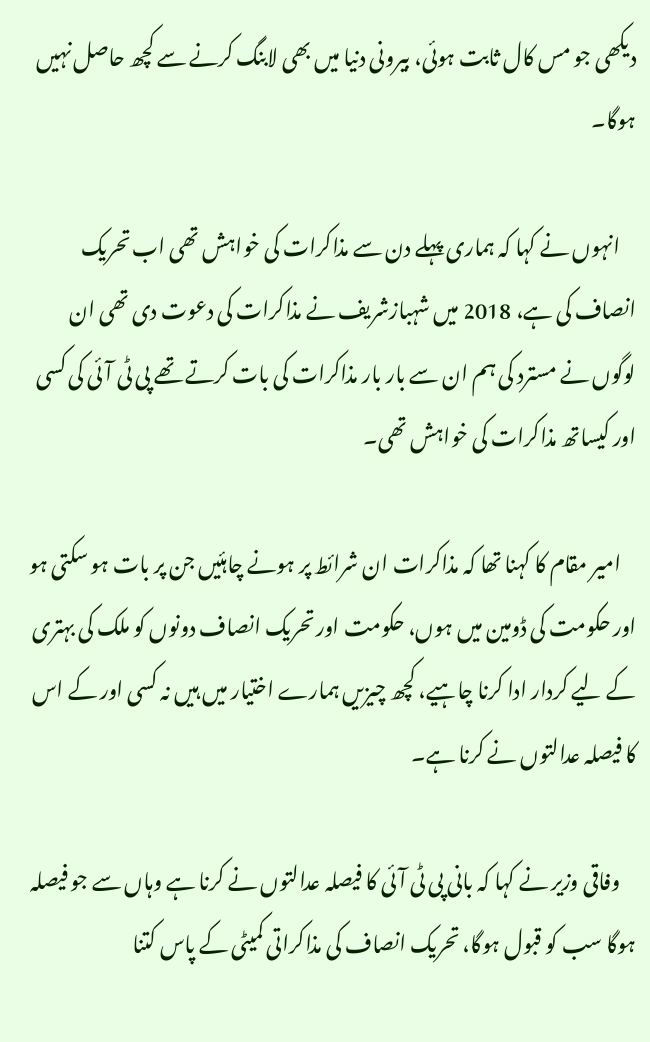دیکھی جو مس کال ثابت ہوئی، بیرونی دنیا میں بھی لابنگ کرنے سے کچھ حاصل نہیں ہوگا۔

    انہوں نے کہا کہ ہماری پہلے دن سے مذاکرات کی خواہش تھی اب تحریک انصاف کی ہے، 2018 میں شہبازشریف نے مذاکرات کی دعوت دی تھی ان لوگوں نے مسترد کی ہم ان سے بار بار مذاکرات کی بات کرتے تھے پی ٹی آئی کی کسی اور کیساتھ مذاکرات کی خواہش تھی۔

    امیر مقام کا کہنا تھا کہ مذاکرات ان شرائط پر ہونے چاہئیں جن پر بات ہو سکتی ہو اور حکومت کی ڈومین میں ہوں، حکومت اور تحریک انصاف دونوں کو ملک کی بہتری کے لیے کردار ادا کرنا چاہیے، کچھ چیزیں ہمارے اختیار میں ہیں نہ کسی اور کے اس کا فیصلہ عدالتوں نے کرنا ہے۔

    وفاقی وزیر نے کہا کہ بانی پی ٹی آئی کا فیصلہ عدالتوں نے کرنا ہے وہاں سے جو فیصلہ ہوگا سب کو قبول ہوگا، تحریک انصاف کی مذاکراتی کمیٹی کے پاس کتنا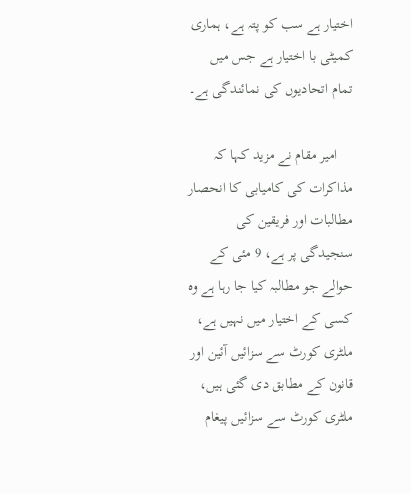اختیار ہے سب کو پتہ ہے، ہماری کمیٹی با اختیار ہے جس میں تمام اتحادیوں کی نمائندگی ہے۔

    امیر مقام نے مزید کہا کہ مذاکرات کی کامیابی کا انحصار مطالبات اور فریقین کی سنجیدگی پر ہے، 9 مئی کے حوالے جو مطالبہ کیا جا رہا ہے وہ کسی کے اختیار میں نہیں ہے، ملٹری کورٹ سے سزائیں آئین اور قانون کے مطابق دی گئی ہیں، ملٹری کورٹ سے سزائیں پیغام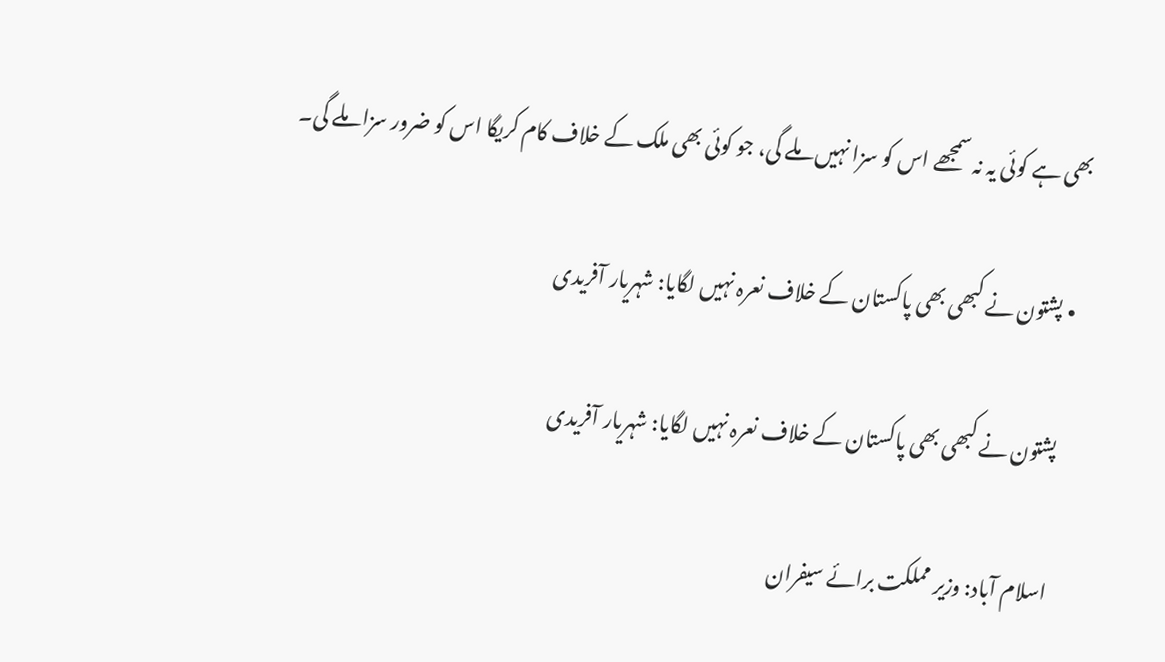بھی ہے کوئی یہ نہ سمجھے اس کو سزا نہیں ملے گی، جو کوئی بھی ملک کے خلاف کام کریگا اس کو ضرور سزا ملے گی۔

  • پشتون نے کبھی بھی پاکستان کے خلاف نعرہ نہیں لگایا: شہریار آفریدی

    پشتون نے کبھی بھی پاکستان کے خلاف نعرہ نہیں لگایا: شہریار آفریدی

    اسلام آباد: وزیر مملکت برائے سیفران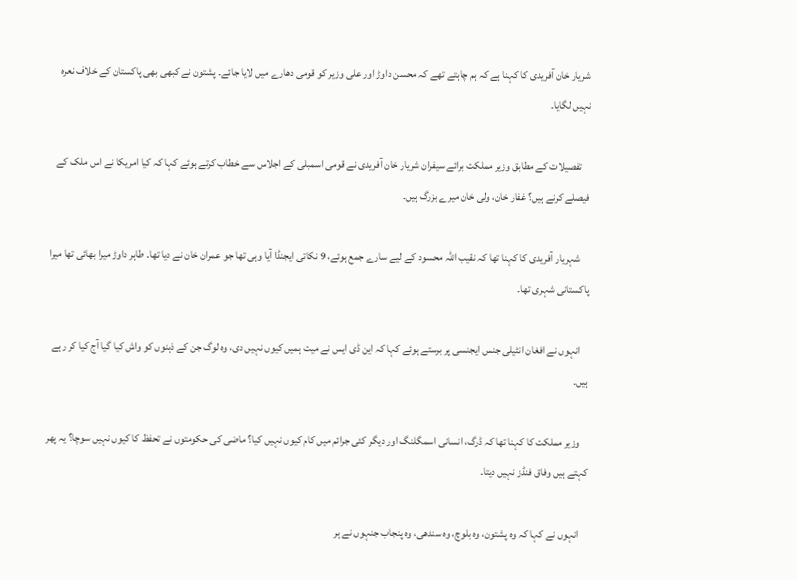شریار خان آفریدی کا کہنا ہے کہ ہم چاہتے تھے کہ محسن داوڑ اور علی وزیر کو قومی دھارے میں لایا جائے۔ پشتون نے کبھی بھی پاکستان کے خلاف نعرہ نہیں لگایا۔

    تفصیلات کے مطابق وزیر مملکت برائے سیفران شریار خان آفریدی نے قومی اسمبلی کے اجلاس سے خطاب کرتے ہوئے کہا کہ کیا امریکا نے اس ملک کے فیصلے کرنے ہیں؟ غفار خان، ولی خان میرے بزرگ ہیں۔

    شہریار آفریدی کا کہنا تھا کہ نقیب اللہ محسود کے لیے سارے جمع ہوئے، 9 نکاتی ایجنڈا آیا وہی تھا جو عمران خان نے دیا تھا۔ طاہر داوڑ میرا بھائی تھا میرا پاکستانی شہری تھا۔

    انہوں نے افغان انٹیلی جنس ایجنسی پر برستے ہوئے کہا کہ این ڈی ایس نے میت ہمیں کیوں نہیں دی، وہ لوگ جن کے ذہنوں کو واش کیا گیا آج کیا کر رہے ہیں۔

    وزیر مملکت کا کہنا تھا کہ ڈرگ، انسانی اسمگلنگ اور دیگر کئی جرائم میں کام کیوں نہیں کیا؟ ماضی کی حکومتوں نے تحفظ کا کیوں نہیں سوچا؟ یہ پھر کہتے ہیں وفاق فنڈز نہیں دیتا۔

    انہوں نے کہا کہ وہ پشتون، وہ بلوچ، وہ سندھی، وہ پنجاب جنہوں نے ہر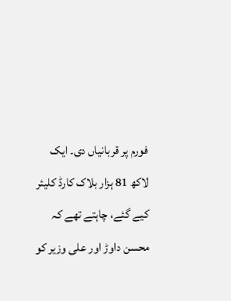فورم پر قربانیاں دی۔ ایک لاکھ 81 ہزار بلاک کارڈ کلیئر کیے گئے، چاہتے تھے کہ محسن داوڑ اور علی وزیر کو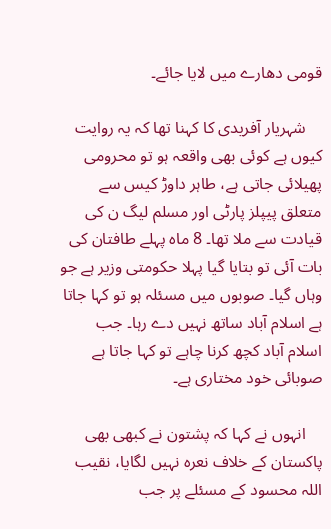قومی دھارے میں لایا جائے۔

    شہریار آفریدی کا کہنا تھا کہ یہ روایت کیوں ہے کوئی بھی واقعہ ہو تو محرومی پھیلائی جاتی ہے، طاہر داوڑ کیس سے متعلق پیپلز پارٹی اور مسلم لیگ ن کی قیادت سے ملا تھا۔ 8 ماہ پہلے طافتان کی بات آئی تو بتایا گیا پہلا حکومتی وزیر ہے جو وہاں گیا۔ صوبوں میں مسئلہ ہو تو کہا جاتا ہے اسلام آباد ساتھ نہیں دے رہا۔ جب اسلام آباد کچھ کرنا چاہے تو کہا جاتا ہے صوبائی خود مختاری ہے۔

    انہوں نے کہا کہ پشتون نے کبھی بھی پاکستان کے خلاف نعرہ نہیں لگایا، نقیب اللہ محسود کے مسئلے پر جب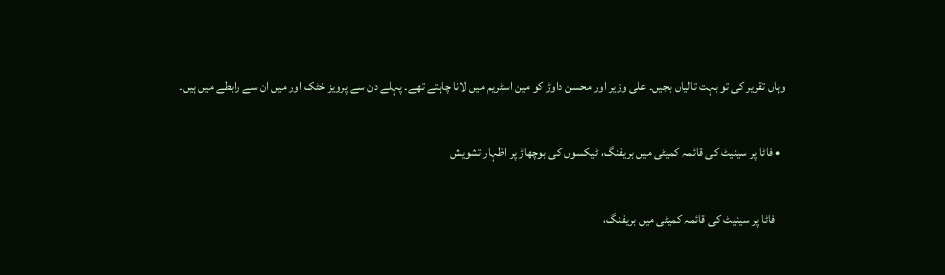وہاں تقریر کی تو بہت تالیاں بجیں۔ علی وزیر اور محسن داوڑ کو مین اسٹریم میں لانا چاہتے تھے۔ پہلے دن سے پرویز خٹک اور میں ان سے رابطے میں ہیں۔

  • فاٹا پر سینیٹ کی قائمہ کمیٹی میں بریفنگ، ٹیکسوں کی بوچھاڑ پر اظہار تشویش

    فاٹا پر سینیٹ کی قائمہ کمیٹی میں بریفنگ،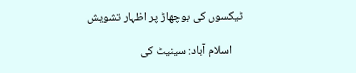ٹیکسوں کی بوچھاڑ پر اظہار تشویش

    اسلام آباد: سینیٹ کی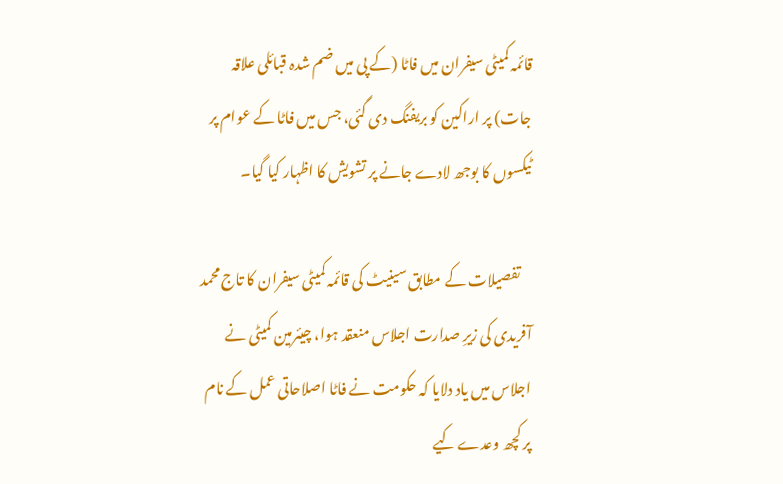قائمہ کمیٹی سیفران میں فاٹا (کے پی میں ضم شدہ قبائلی علاقہ جات) پر اراکین کو بریفنگ دی گئی، جس میں فاٹا کے عوام پر ٹیکسوں کا بوجھ لادے جانے پر تشویش کا اظہار کیا گیا۔

    تفصیلات کے مطابق سینیٹ کی قائمہ کمیٹی سیفران کا تاج محمد آفریدی کی زیرِ صدارت اجلاس منعقد ہوا، چیئرمین کمیٹی نے اجلاس میں یاد دلایا کہ حکومت نے فاٹا اصلاحاتی عمل کے نام پر کچھ وعدے کیے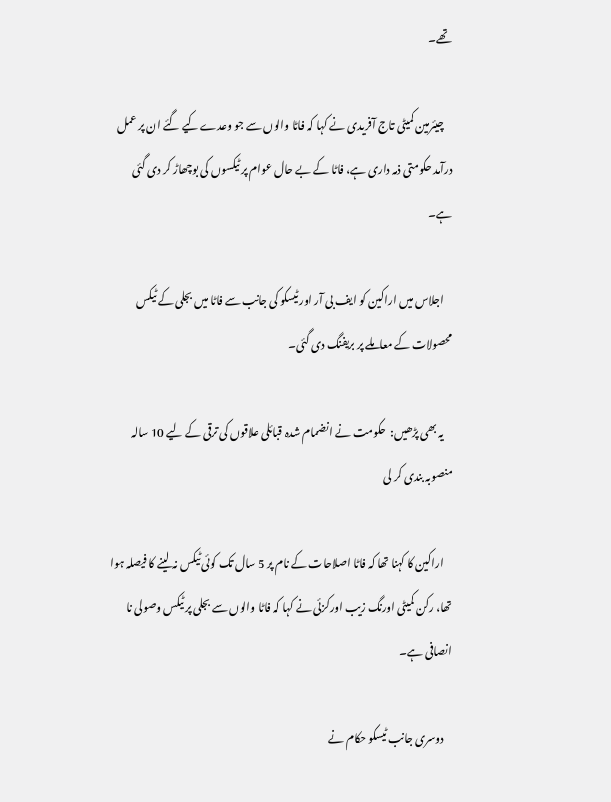تھے۔

    چیئرمین کمیٹی تاج آفریدی نے کہا کہ فاٹا والوں سے جو وعدے کیے گئے ان پر عمل درآمد حکومتی ذمہ داری ہے، فاٹا کے بے حال عوام پر ٹیکسوں کی بوچھاڑ کر دی گئی ہے۔

    اجلاس میں اراکین کو ایف بی آر اور ٹیسکو کی جانب سے فاٹا میں بجلی کے ٹیکس محصولات کے معاملے پر بریفنگ دی گئی۔

    یہ بھی پڑھیں:  حکومت نے انضمام شدہ قبائلی علاقوں کی ترقی کے لیے 10 سالہ منصوبہ بندی کر لی

    اراکین کا کہنا تھا کہ فاٹا اصلاحات کے نام پر 5 سال تک کوئی ٹیکس نہ لینے کا فیصلہ ہوا تھا، رکن کمیٹی اورنگ زیب اورکزئی نے کہا کہ فاٹا والوں سے بجلی پر ٹیکس وصولی نا انصافی ہے۔

    دوسری جانب ٹیسکو حکام نے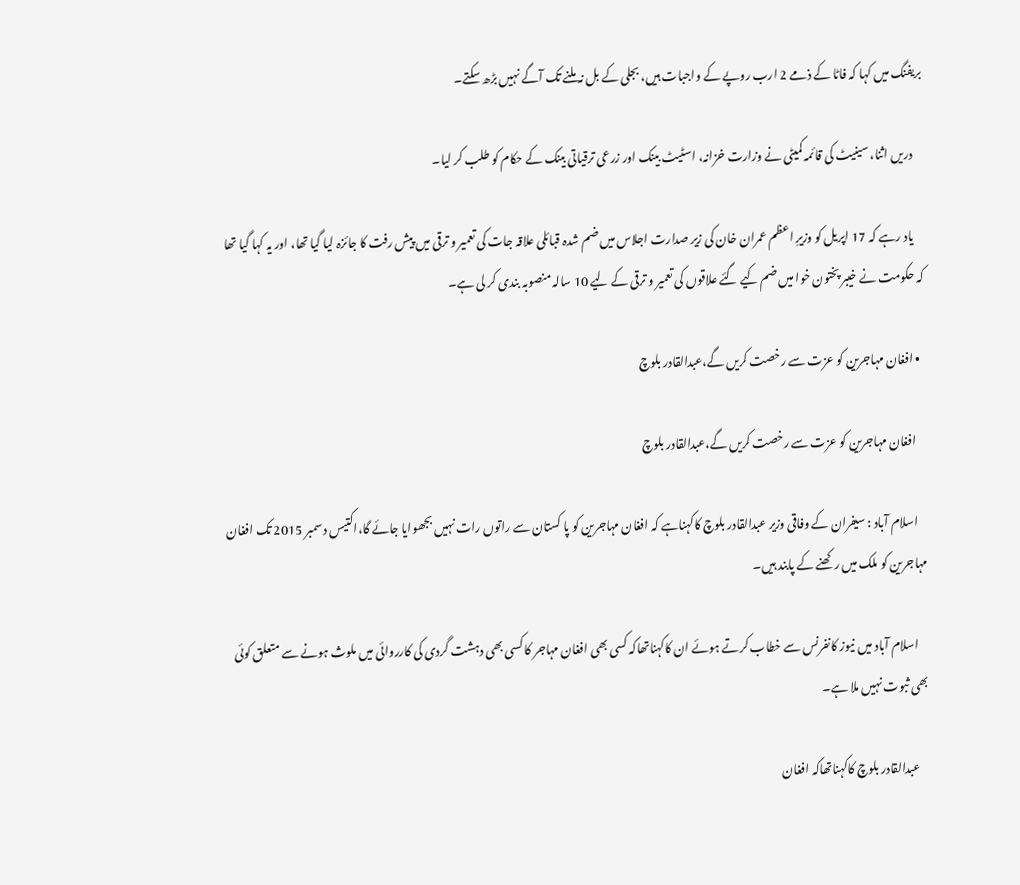بریفنگ میں کہا کہ فاٹا کے ذمے 2 ارب روپے کے واجبات ہیں، بجلی کے بل نہ ملنے تک آگے نہیں بڑھ سکتے۔

    دریں اثنا، سینیٹ کی قائمہ کمیٹی نے وزارت خزانہ، اسٹیٹ بینک اور زرعی ترقیاتی بینک کے حکام کو طلب کر لیا۔

    یاد رہے کہ 17 اپریل کو وزیرِ اعظم عمران خان کی زیر صدارت اجلاس میں ضم شدہ قبائلی علاقہ جات کی تعمیر و ترقی میں پیش رفت کا جائزہ لیا گیا تھا، اور یہ کہا گیا تھا کہ حکومت نے خیبر پختون خوا میں ضم کیے گئے علاقوں کی تعمیر و ترقی کے لیے 10 سالہ منصوبہ بندی کر لی ہے۔

  • افغان مہاجرین کو عزت سے رخصت کریں گے،عبدالقادر بلوچ

    افغان مہاجرین کو عزت سے رخصت کریں گے،عبدالقادر بلوچ

    اسلام آباد : سیفران کے وفاقی وزیر عبدالقادر بلوچ کاکہناہے کہ افغان مہاجرین کو پا کستان سے راتوں رات نہیں بجھوایا جائے گا،اکتیس دسمبر 2015 تک افغان مہاجرین کو ملک میں رکھنے کے پابند ہیں۔

    اسلام آباد میں نیوز کانفرنس سے خطاب کرتے ہوئے ان کاکہناتھاکہ کسی بھی افغان مہاجر کا کسی بھی دہشت گردی کی کارروائی میں ملوث ہونے سے متعلق کوئی بھی ثبوت نہیں ملا ہے۔

    عبدالقادر بلوچ کاکہناتھاکہ افغان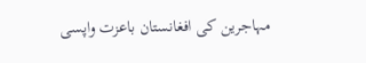مہاجرین کی افغانستان باعزت واپسی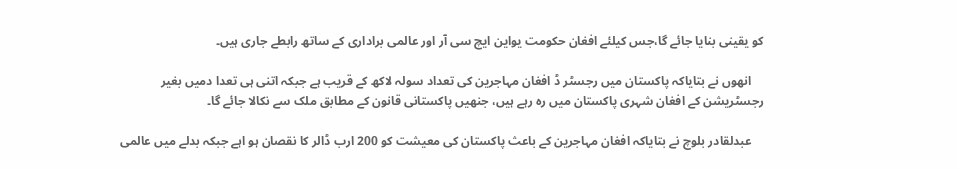کو یقینی بنایا جائے گا،جس کیلئے افغان حکومت یواین ایچ سی آر اور عالمی براداری کے ساتھ رابطے جاری ہیں۔

    انھوں نے بتایاکہ پاکستان میں رجسٹر ڈ افغان مہاجرین کی تعداد سولہ لاکھ کے قریب ہے جبکہ اتنی ہی تعدا دمیں بغیر رجسٹریشن کے افغان شہری پاکستان میں رہ رہے ہیں، جنھیں پاکستانی قانون کے مطابق ملک سے نکالا جائے گا۔

    عبدلقادر بلوچ نے بتایاکہ افغان مہاجرین کے باعث پاکستان کی معیشت کو 200 ارب ڈالر کا نقصان ہو اہے جبکہ بدلے میں عالمی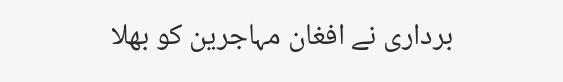برداری نے افغان مہاجرین کو بھلا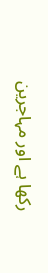رکھا ہے اور مہاجرین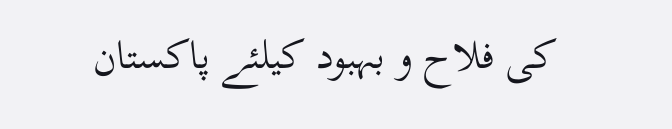کی فلاح و بہبود کیلئے پاکستان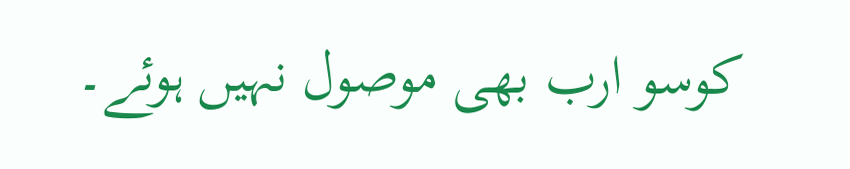کوسو ارب بھی موصول نہیں ہوئے۔